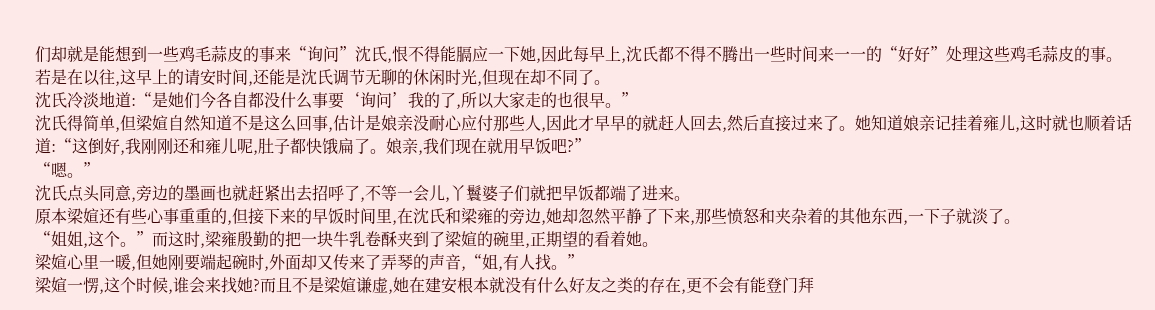们却就是能想到一些鸡毛蒜皮的事来“询问”沈氏,恨不得能膈应一下她,因此每早上,沈氏都不得不腾出一些时间来一一的“好好”处理这些鸡毛蒜皮的事。
若是在以往,这早上的请安时间,还能是沈氏调节无聊的休闲时光,但现在却不同了。
沈氏冷淡地道:“是她们今各自都没什么事要‘询问’我的了,所以大家走的也很早。”
沈氏得简单,但梁媗自然知道不是这么回事,估计是娘亲没耐心应付那些人,因此才早早的就赶人回去,然后直接过来了。她知道娘亲记挂着雍儿,这时就也顺着话道:“这倒好,我刚刚还和雍儿呢,肚子都快饿扁了。娘亲,我们现在就用早饭吧?”
“嗯。”
沈氏点头同意,旁边的墨画也就赶紧出去招呼了,不等一会儿,丫鬟婆子们就把早饭都端了进来。
原本梁媗还有些心事重重的,但接下来的早饭时间里,在沈氏和梁雍的旁边,她却忽然平静了下来,那些愤怒和夹杂着的其他东西,一下子就淡了。
“姐姐,这个。”而这时,梁雍殷勤的把一块牛乳卷酥夹到了梁媗的碗里,正期望的看着她。
梁媗心里一暖,但她刚要端起碗时,外面却又传来了弄琴的声音,“姐,有人找。”
梁媗一愣,这个时候,谁会来找她?而且不是梁媗谦虚,她在建安根本就没有什么好友之类的存在,更不会有能登门拜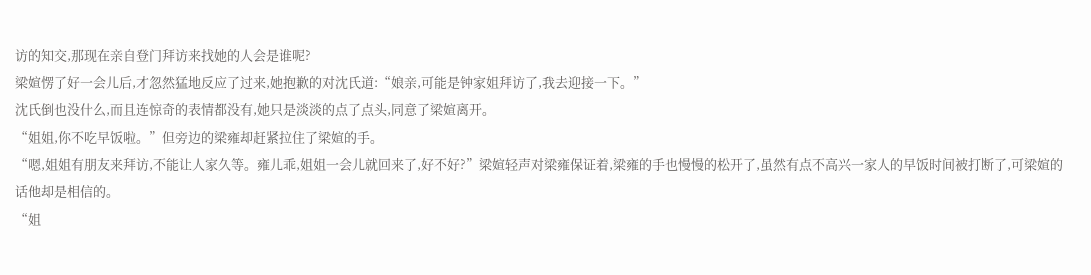访的知交,那现在亲自登门拜访来找她的人会是谁呢?
梁媗愣了好一会儿后,才忽然猛地反应了过来,她抱歉的对沈氏道:“娘亲,可能是钟家姐拜访了,我去迎接一下。”
沈氏倒也没什么,而且连惊奇的表情都没有,她只是淡淡的点了点头,同意了梁媗离开。
“姐姐,你不吃早饭啦。”但旁边的梁雍却赶紧拉住了梁媗的手。
“嗯,姐姐有朋友来拜访,不能让人家久等。雍儿乖,姐姐一会儿就回来了,好不好?”梁媗轻声对梁雍保证着,梁雍的手也慢慢的松开了,虽然有点不高兴一家人的早饭时间被打断了,可梁媗的话他却是相信的。
“姐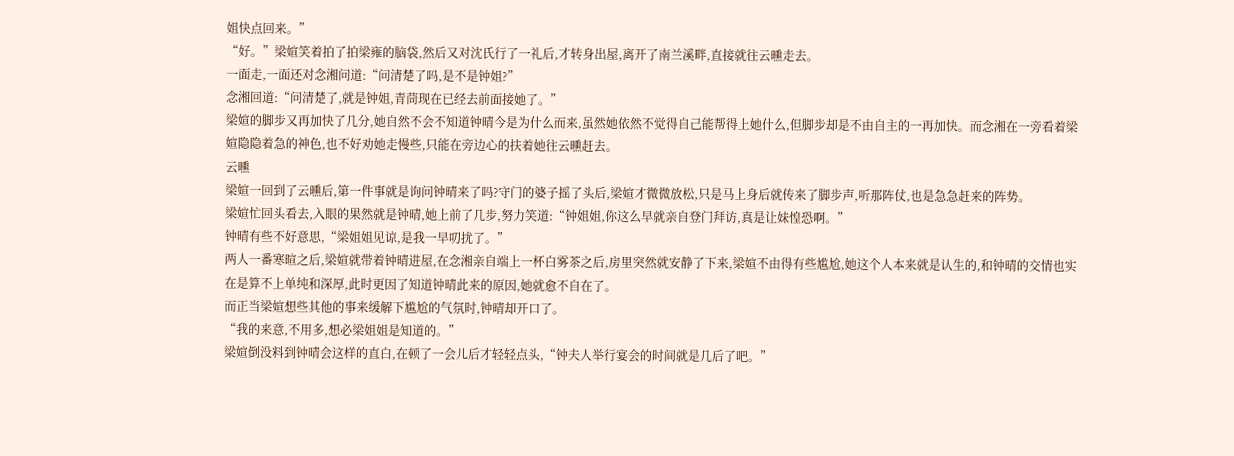姐快点回来。”
“好。”梁媗笑着拍了拍梁雍的脑袋,然后又对沈氏行了一礼后,才转身出屋,离开了南兰溪畔,直接就往云曛走去。
一面走,一面还对念湘问道:“问清楚了吗,是不是钟姐?”
念湘回道:“问清楚了,就是钟姐,青茼现在已经去前面接她了。”
梁媗的脚步又再加快了几分,她自然不会不知道钟晴今是为什么而来,虽然她依然不觉得自己能帮得上她什么,但脚步却是不由自主的一再加快。而念湘在一旁看着梁媗隐隐着急的神色,也不好劝她走慢些,只能在旁边心的扶着她往云曛赶去。
云曛
梁媗一回到了云曛后,第一件事就是询问钟晴来了吗?守门的婆子摇了头后,梁媗才微微放松,只是马上身后就传来了脚步声,听那阵仗,也是急急赶来的阵势。
梁媗忙回头看去,入眼的果然就是钟晴,她上前了几步,努力笑道:“钟姐姐,你这么早就亲自登门拜访,真是让妹惶恐啊。”
钟晴有些不好意思,“梁姐姐见谅,是我一早叨扰了。”
两人一番寒暄之后,梁媗就带着钟晴进屋,在念湘亲自端上一杯白雾茶之后,房里突然就安静了下来,梁媗不由得有些尴尬,她这个人本来就是认生的,和钟晴的交情也实在是算不上单纯和深厚,此时更因了知道钟晴此来的原因,她就愈不自在了。
而正当梁媗想些其他的事来缓解下尴尬的气氛时,钟晴却开口了。
“我的来意,不用多,想必梁姐姐是知道的。”
梁媗倒没料到钟晴会这样的直白,在顿了一会儿后才轻轻点头,“钟夫人举行宴会的时间就是几后了吧。”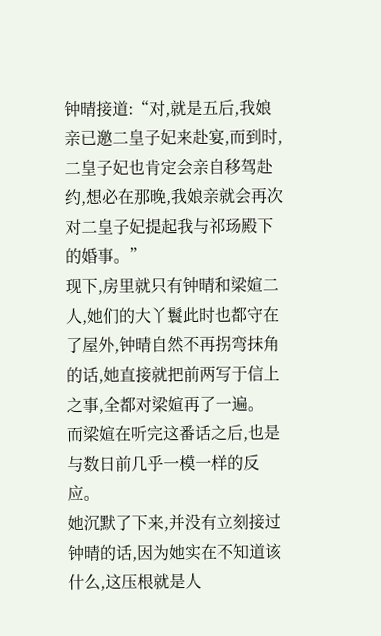钟晴接道:“对,就是五后,我娘亲已邀二皇子妃来赴宴,而到时,二皇子妃也肯定会亲自移驾赴约,想必在那晚,我娘亲就会再次对二皇子妃提起我与祁玚殿下的婚事。”
现下,房里就只有钟晴和梁媗二人,她们的大丫鬟此时也都守在了屋外,钟晴自然不再拐弯抹角的话,她直接就把前两写于信上之事,全都对梁媗再了一遍。
而梁媗在听完这番话之后,也是与数日前几乎一模一样的反应。
她沉默了下来,并没有立刻接过钟晴的话,因为她实在不知道该什么,这压根就是人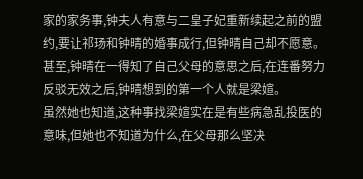家的家务事,钟夫人有意与二皇子妃重新续起之前的盟约,要让祁玚和钟晴的婚事成行,但钟晴自己却不愿意。
甚至,钟晴在一得知了自己父母的意思之后,在连番努力反驳无效之后,钟晴想到的第一个人就是梁媗。
虽然她也知道,这种事找梁媗实在是有些病急乱投医的意味,但她也不知道为什么,在父母那么坚决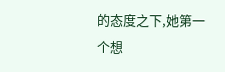的态度之下,她第一个想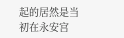起的居然是当初在永安宫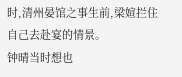时,清州晏馆之事生前,梁媗拦住自己去赴宴的情景。
钟晴当时想也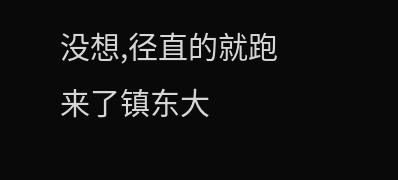没想,径直的就跑来了镇东大